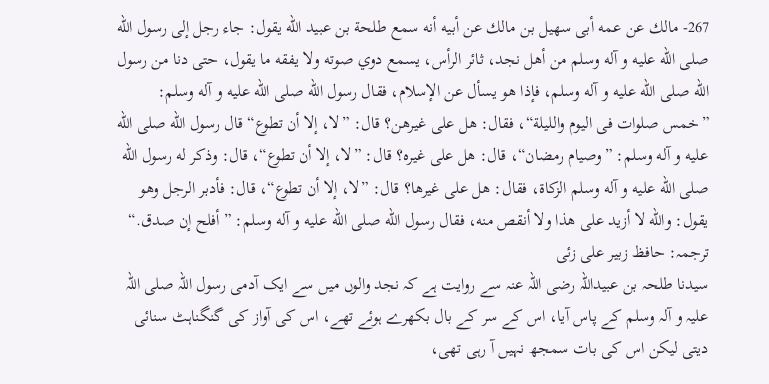267- مالك عن عمه أبى سهيل بن مالك عن أبيه أنه سمع طلحة بن عبيد الله يقول: جاء رجل إلى رسول الله صلى الله عليه و آله وسلم من أهل نجد، ثائر الرأس، يسمع دوي صوته ولا يفقه ما يقول، حتى دنا من رسول الله صلى الله عليه و آله وسلم، فإذا هو يسأل عن الإسلام، فقال رسول الله صلى الله عليه و آله وسلم: ”خمس صلوات فى اليوم والليلة“، فقال: هل على غيرهن؟ قال: ”لا، إلا أن تطوع“ قال رسول الله صلى الله عليه و آله وسلم: ”وصيام رمضان“، قال: هل على غيره؟ قال: ”لا، إلا أن تطوع“، قال: وذكر له رسول الله صلى الله عليه و آله وسلم الزكاة، فقال: هل على غيرها؟ قال: ”لا، إلا أن تطوع“، قال: فأدبر الرجل وهو يقول: والله لا أزيد على هذا ولا أنقص منه، فقال رسول الله صلى الله عليه و آله وسلم: ”أفلح إن صدق.“
ترجمہ: حافظ زبیر علی زئی
سیدنا طلحہ بن عبیداللہ رضی اللہ عنہ سے روایت ہے کہ نجد والوں میں سے ایک آدمی رسول اللہ صلی اللہ علیہ و آلہ وسلم کے پاس آیا، اس کے سر کے بال بکھرے ہوئے تھے، اس کی آواز کی گنگناہٹ سنائی دیتی لیکن اس کی بات سمجھ نہیں آ رہی تھی،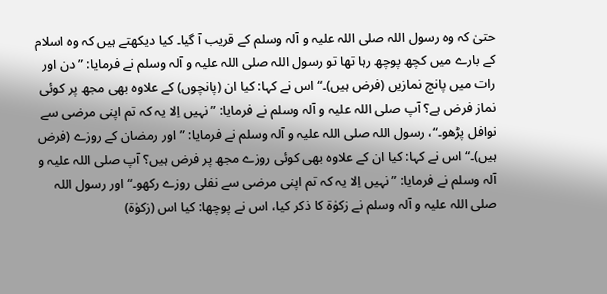حتیٰ کہ وہ رسول اللہ صلی اللہ علیہ و آلہ وسلم کے قریب آ گیا۔ کیا دیکھتے ہیں کہ وہ اسلام کے بارے میں کچھ پوچھ رہا تھا تو رسول اللہ صلی اللہ علیہ و آلہ وسلم نے فرمایا: ”دن اور رات میں پانچ نمازیں (فرض ہیں)۔“ اس نے کہا: کیا ان (پانچوں) کے علاوہ بھی مجھ پر کوئی نماز فرض ہے؟ آپ صلی اللہ علیہ و آلہ وسلم نے فرمایا: ”نہیں اِلا یہ کہ تم اپنی مرضی سے نوافل پڑھو۔“، رسول اللہ صلی اللہ علیہ و آلہ وسلم نے فرمایا: ”اور رمضان کے روزے (فرض ہیں)۔“ اس نے کہا: کیا ان کے علاوہ بھی کوئی روزے مجھ پر فرض ہیں؟ آپ صلی اللہ علیہ و آلہ وسلم نے فرمایا: ”نہیں اِلا یہ کہ تم اپنی مرضی سے نفلی روزے رکھو۔“ اور رسول اللہ صلی اللہ علیہ و آلہ وسلم نے زکوٰۃ کا ذکر کیا، اس نے پوچھا: کیا اس (زکوٰۃ)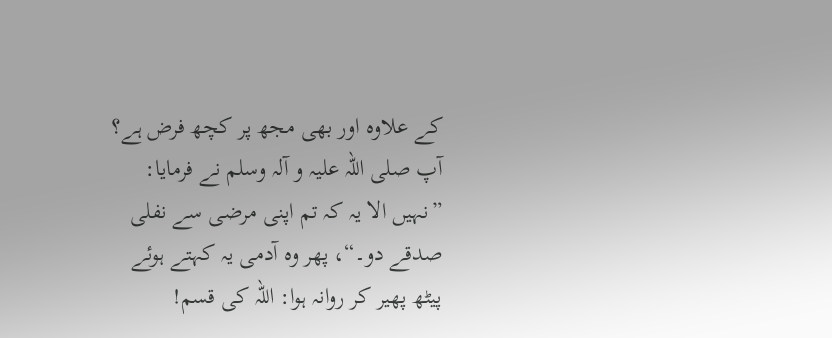کے علاوہ اور بھی مجھ پر کچھ فرض ہے؟ آپ صلی اللہ علیہ و آلہ وسلم نے فرمایا: ”نہیں الا یہ کہ تم اپنی مرضی سے نفلی صدقے دو۔“، پھر وہ آدمی یہ کہتے ہوئے پیٹھ پھیر کر روانہ ہوا: اللہ کی قسم!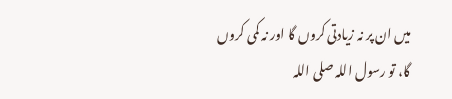میں ان پر نہ زیادتی کروں گا اور نہ کمی کروں گا، تو رسول اللہ صلی اللہ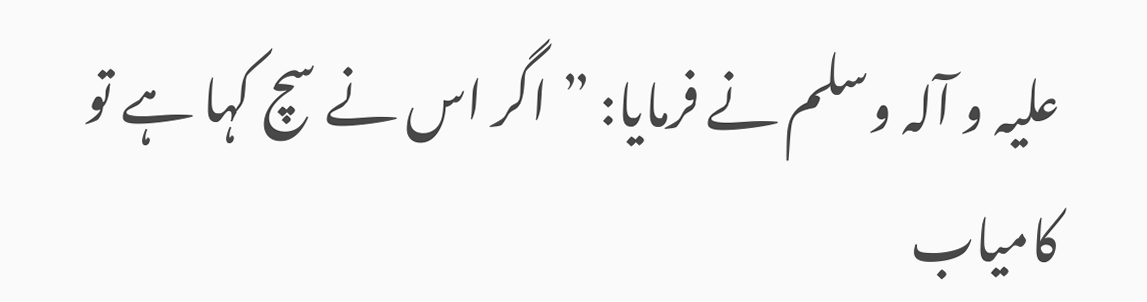علیہ و آلہ وسلم نے فرمایا: ”اگر اس نے سچ کہا ہے تو کامیاب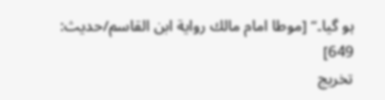ہو گیا۔“ [موطا امام مالك رواية ابن القاسم/حدیث: 649]
تخریج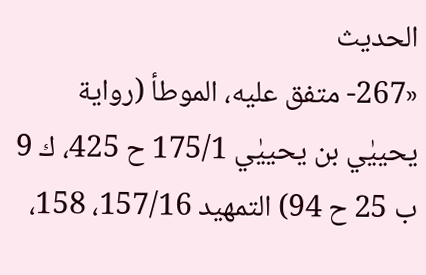الحدیث
«267- متفق عليه، الموطأ (رواية يحييٰي بن يحييٰي 175/1 ح 425، ك 9 ب 25 ح 94) التمهيد 157/16، 158،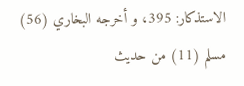الاستذكار: 395، و أخرجه البخاري (56) مسلم (11) من حديث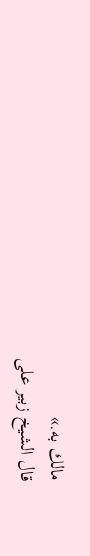مالك به.»
قال الشيخ زبير على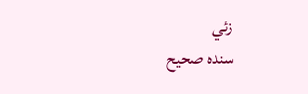زئي
سنده صحيح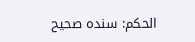الحكم: سنده صحيح